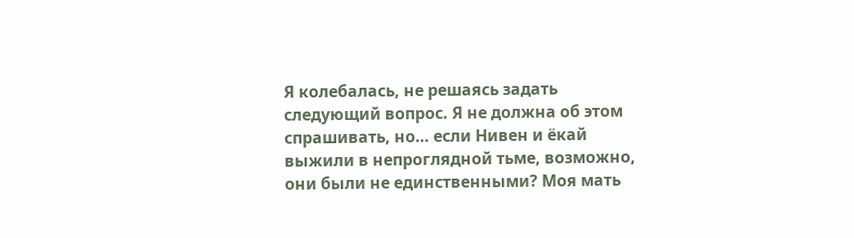Я колебалась, не решаясь задать следующий вопрос. Я не должна об этом спрашивать, но… если Нивен и ёкай выжили в непроглядной тьме, возможно, они были не единственными? Моя мать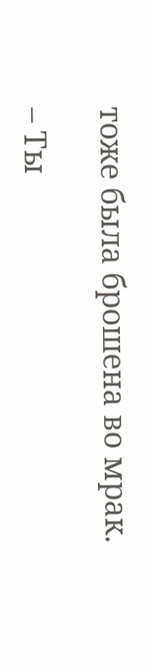тоже была брошена во мрак.

– Ты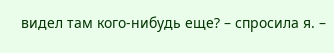видел там кого-нибудь еще? – спросила я. –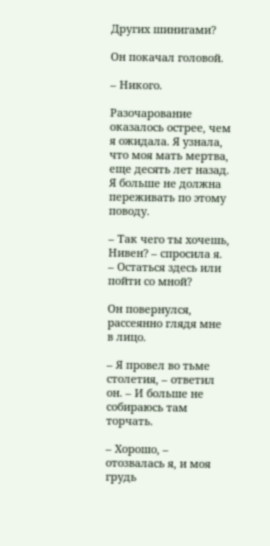Других шинигами?

Он покачал головой.

– Никого.

Разочарование оказалось острее, чем я ожидала. Я узнала, что моя мать мертва, еще десять лет назад. Я больше не должна переживать по этому поводу.

– Так чего ты хочешь, Нивен? – спросила я. – Остаться здесь или пойти со мной?

Он повернулся, рассеянно глядя мне в лицо.

– Я провел во тьме столетия, – ответил он. – И больше не собираюсь там торчать.

– Хорошо, – отозвалась я, и моя грудь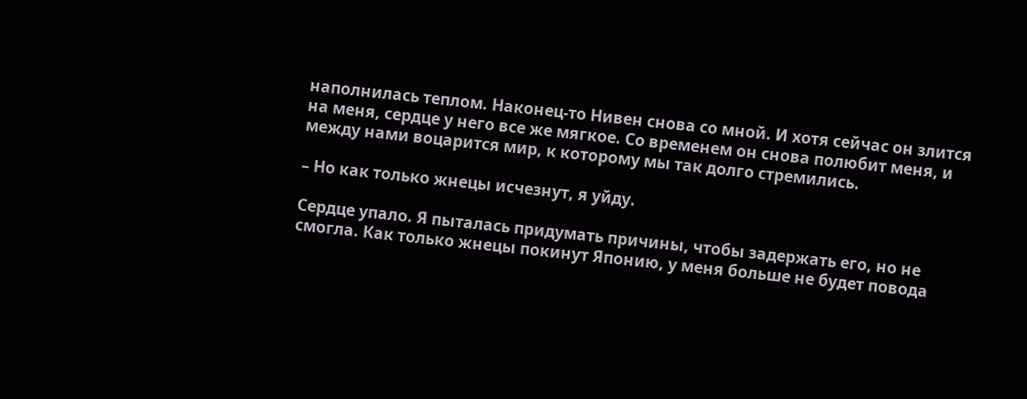наполнилась теплом. Наконец-то Нивен снова со мной. И хотя сейчас он злится на меня, сердце у него все же мягкое. Со временем он снова полюбит меня, и между нами воцарится мир, к которому мы так долго стремились.

– Но как только жнецы исчезнут, я уйду.

Сердце упало. Я пыталась придумать причины, чтобы задержать его, но не смогла. Как только жнецы покинут Японию, у меня больше не будет повода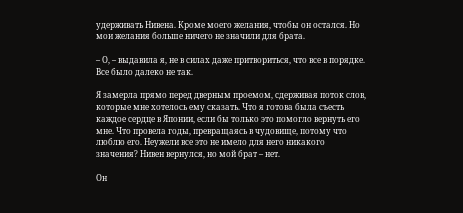удерживать Нивена. Кроме моего желания, чтобы он остался. Но мои желания больше ничего не значили для брата.

– О, – выдавила я, не в силах даже притвориться, что все в порядке. Все было далеко не так.

Я замерла прямо перед дверным проемом, сдерживая поток слов, которые мне хотелось ему сказать. Что я готова была съесть каждое сердце в Японии, если бы только это помогло вернуть его мне. Что провела годы, превращаясь в чудовище, потому что люблю его. Неужели все это не имело для него никакого значения? Нивен вернулся, но мой брат – нет.

Он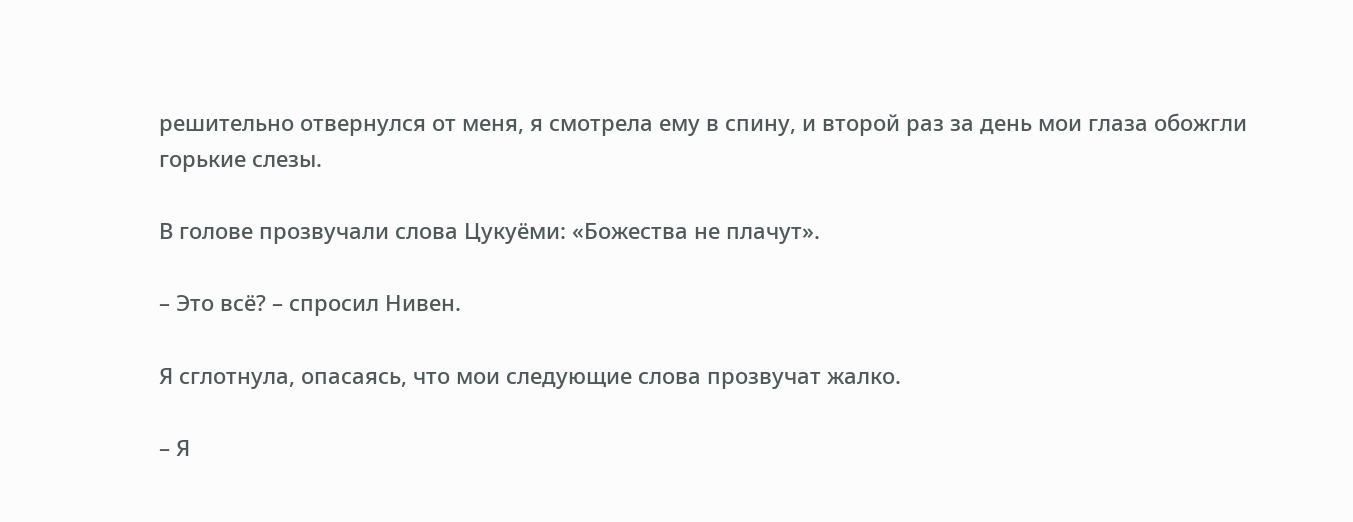решительно отвернулся от меня, я смотрела ему в спину, и второй раз за день мои глаза обожгли горькие слезы.

В голове прозвучали слова Цукуёми: «Божества не плачут».

– Это всё? – спросил Нивен.

Я сглотнула, опасаясь, что мои следующие слова прозвучат жалко.

– Я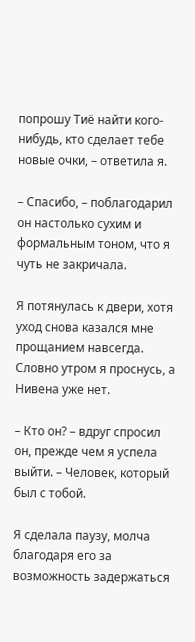попрошу Тиё найти кого-нибудь, кто сделает тебе новые очки, – ответила я.

– Спасибо, – поблагодарил он настолько сухим и формальным тоном, что я чуть не закричала.

Я потянулась к двери, хотя уход снова казался мне прощанием навсегда. Словно утром я проснусь, а Нивена уже нет.

– Кто он? – вдруг спросил он, прежде чем я успела выйти. – Человек, который был с тобой.

Я сделала паузу, молча благодаря его за возможность задержаться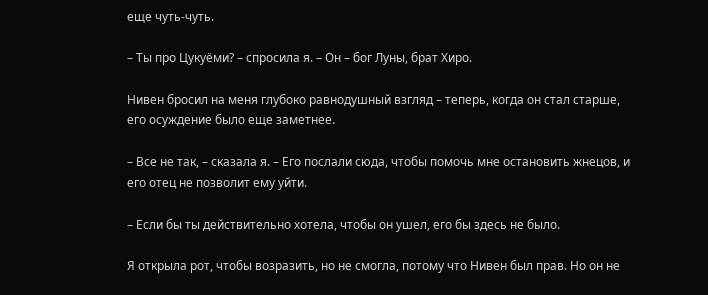еще чуть-чуть.

– Ты про Цукуёми? – спросила я. – Он – бог Луны, брат Хиро.

Нивен бросил на меня глубоко равнодушный взгляд – теперь, когда он стал старше, его осуждение было еще заметнее.

– Все не так, – сказала я. – Его послали сюда, чтобы помочь мне остановить жнецов, и его отец не позволит ему уйти.

– Если бы ты действительно хотела, чтобы он ушел, его бы здесь не было.

Я открыла рот, чтобы возразить, но не смогла, потому что Нивен был прав. Но он не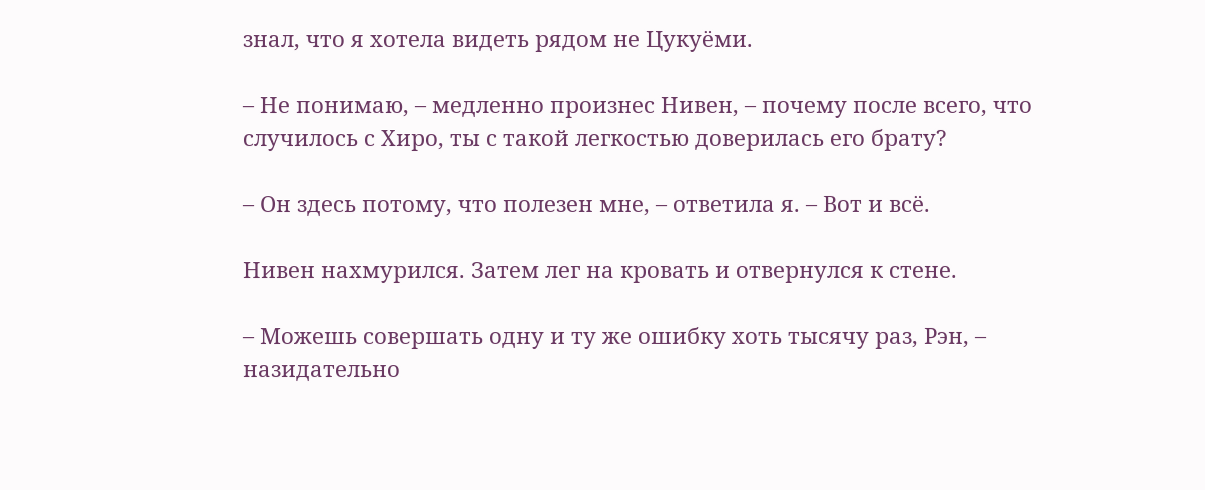знал, что я хотела видеть рядом не Цукуёми.

– Не понимаю, – медленно произнес Нивен, – почему после всего, что случилось с Хиро, ты с такой легкостью доверилась его брату?

– Он здесь потому, что полезен мне, – ответила я. – Вот и всё.

Нивен нахмурился. Затем лег на кровать и отвернулся к стене.

– Можешь совершать одну и ту же ошибку хоть тысячу раз, Рэн, – назидательно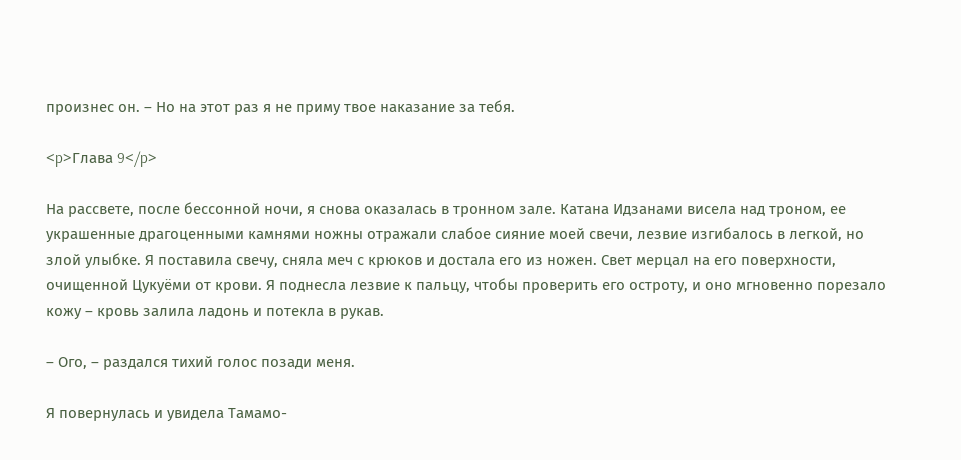произнес он. – Но на этот раз я не приму твое наказание за тебя.

<p>Глава 9</p>

На рассвете, после бессонной ночи, я снова оказалась в тронном зале. Катана Идзанами висела над троном, ее украшенные драгоценными камнями ножны отражали слабое сияние моей свечи, лезвие изгибалось в легкой, но злой улыбке. Я поставила свечу, сняла меч с крюков и достала его из ножен. Свет мерцал на его поверхности, очищенной Цукуёми от крови. Я поднесла лезвие к пальцу, чтобы проверить его остроту, и оно мгновенно порезало кожу – кровь залила ладонь и потекла в рукав.

– Ого, – раздался тихий голос позади меня.

Я повернулась и увидела Тамамо-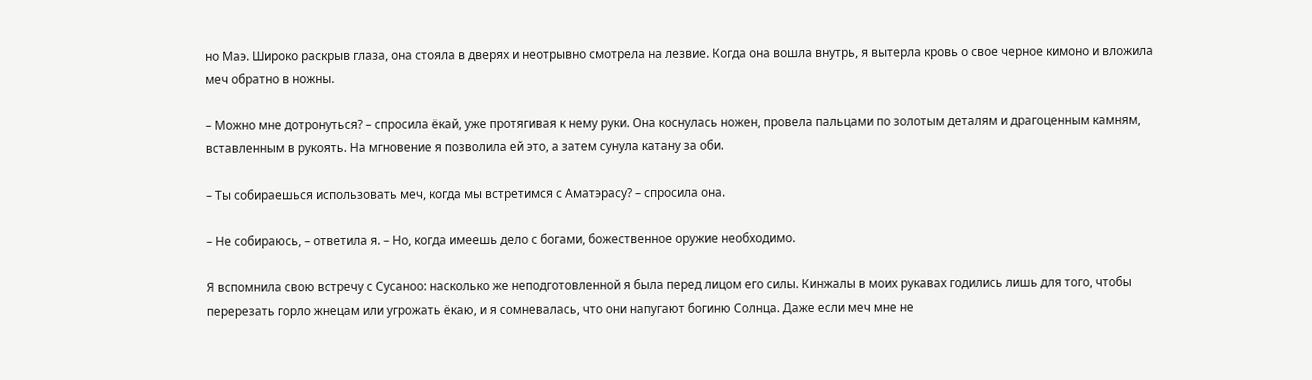но Маэ. Широко раскрыв глаза, она стояла в дверях и неотрывно смотрела на лезвие. Когда она вошла внутрь, я вытерла кровь о свое черное кимоно и вложила меч обратно в ножны.

– Можно мне дотронуться? – спросила ёкай, уже протягивая к нему руки. Она коснулась ножен, провела пальцами по золотым деталям и драгоценным камням, вставленным в рукоять. На мгновение я позволила ей это, а затем сунула катану за оби.

– Ты собираешься использовать меч, когда мы встретимся с Аматэрасу? – спросила она.

– Не собираюсь, – ответила я. – Но, когда имеешь дело с богами, божественное оружие необходимо.

Я вспомнила свою встречу с Сусаноо: насколько же неподготовленной я была перед лицом его силы. Кинжалы в моих рукавах годились лишь для того, чтобы перерезать горло жнецам или угрожать ёкаю, и я сомневалась, что они напугают богиню Солнца. Даже если меч мне не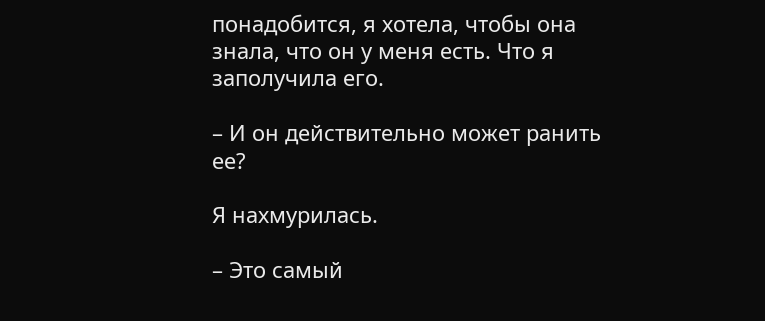понадобится, я хотела, чтобы она знала, что он у меня есть. Что я заполучила его.

– И он действительно может ранить ее?

Я нахмурилась.

– Это самый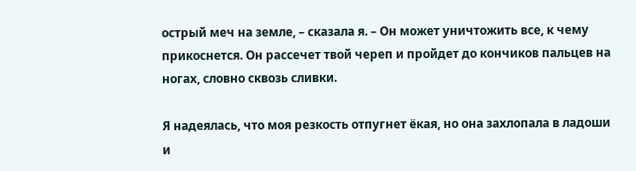острый меч на земле, – сказала я. – Он может уничтожить все, к чему прикоснется. Он рассечет твой череп и пройдет до кончиков пальцев на ногах, словно сквозь сливки.

Я надеялась, что моя резкость отпугнет ёкая, но она захлопала в ладоши и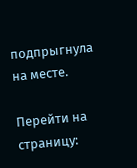подпрыгнула на месте.

Перейти на страницу: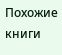Похожие книги